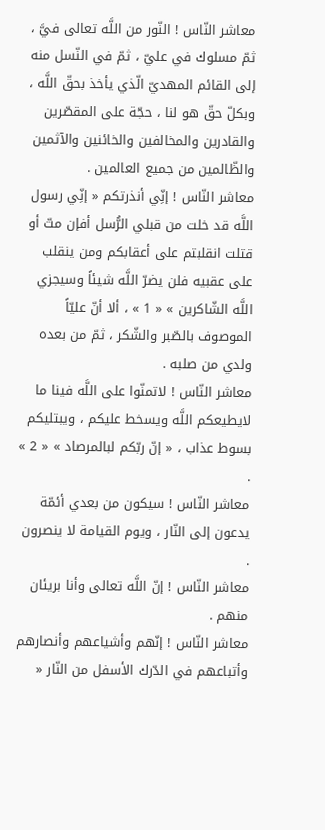معاشر النّاس ! النّور من اللَّه تعالى فيَّ ، ثمّ مسلوك في عليّ ، ثمّ في النّسل منه إلى القائم المهديّ الّذي يأخذ بحقّ اللَّه ، وبكلّ حقّ هو لنا ، حجّة على المقصّرين والقادرين والمخالفين والخائنين والآثمين والظّالمين من جميع العالمين .
معاشر النّاس ! إنِّي أنذرتكم « إنِّي رسول اللَّه قد خلت من قبلي الرُّسل أفإن متّ أو قتلت انقلبتم على أعقابكم ومن ينقلب على عقبيه فلن يضرّ اللَّه شيئاً وسيجزي اللَّه الشّاكرين » « 1 » ، ألا أنّ عليّاً الموصوف بالصّبر والشّكر ، ثمّ من بعده ولدي من صلبه .
معاشر النّاس ! لاتمنّوا على اللَّه فينا ما لايطيعكم اللَّه ويسخط عليكم ، ويبتليكم بسوط عذاب ، « إنّ ربّكم لبالمرصاد » « 2 » .
معاشر النّاس ! سيكون من بعدي أئمّة يدعون إلى النّار ، ويوم القيامة لا ينصرون .
معاشر النّاس ! إنّ اللَّه تعالى وأنا بريئان منهم .
معاشر النّاس ! إنّهم وأشياعهم وأنصارهم وأتباعهم في الدّرك الأسفل من النّار «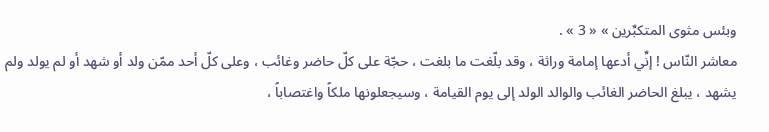وبئس مثوى المتكبِّرين » « 3 » .
معاشر النّاس ! إنِّي أدعها إمامة وراثة ، وقد بلّغت ما بلغت ، حجّة على كلّ حاضر وغائب ، وعلى كلّ أحد ممّن ولد أو شهد أو لم يولد ولم يشهد ، يبلغ الحاضر الغائب والوالد الولد إلى يوم القيامة ، وسيجعلونها ملكاً واغتصاباً ،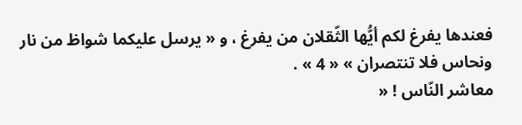فعندها يفرغ لكم أيُّها الثّقلان من يفرغ ، و « يرسل عليكما شواظ من نار ونحاس فلا تنتصران » « 4 » .
معاشر النّاس ! «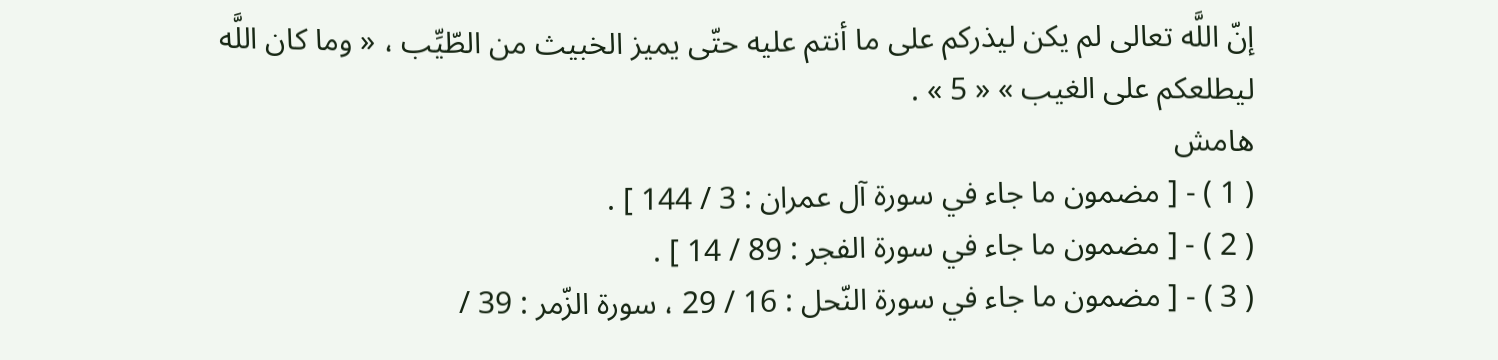إنّ اللَّه تعالى لم يكن ليذركم على ما أنتم عليه حتّى يميز الخبيث من الطّيِّب ، « وما كان اللَّه ليطلعكم على الغيب » « 5 » .
هامش
( 1 ) - [ مضمون ما جاء في سورة آل عمران : 3 / 144 ] .
( 2 ) - [ مضمون ما جاء في سورة الفجر : 89 / 14 ] .
( 3 ) - [ مضمون ما جاء في سورة النّحل : 16 / 29 ، سورة الزّمر : 39 /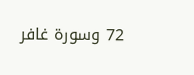72 وسورة غافر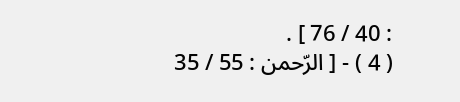: 40 / 76 ] .
( 4 ) - [ الرّحمن : 55 / 35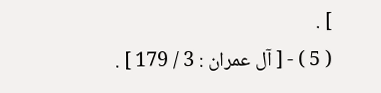] .
( 5 ) - [ آل عمران : 3 / 179 ] .